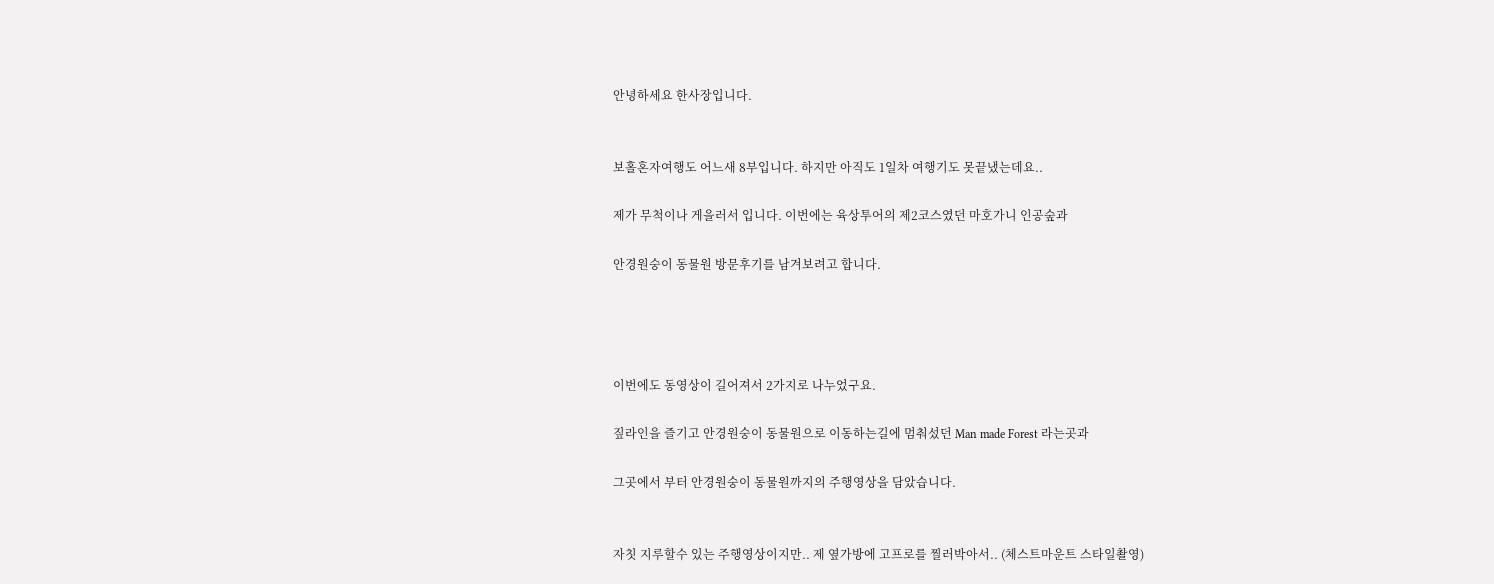안녕하세요 한사장입니다.


보홀혼자여행도 어느새 8부입니다. 하지만 아직도 1일차 여행기도 못끝냈는데요..

제가 무척이나 게을러서 입니다. 이번에는 육상투어의 제2코스였던 마호가니 인공숲과

안경원숭이 동물원 방문후기를 남겨보려고 합니다.




이번에도 동영상이 길어져서 2가지로 나누었구요.

짚라인을 즐기고 안경원숭이 동물원으로 이동하는길에 멈춰섰던 Man made Forest 라는곳과

그곳에서 부터 안경원숭이 동물원까지의 주행영상을 담았습니다.


자칫 지루할수 있는 주행영상이지만.. 제 옆가방에 고프로를 찔러박아서.. (체스트마운트 스타일촬영)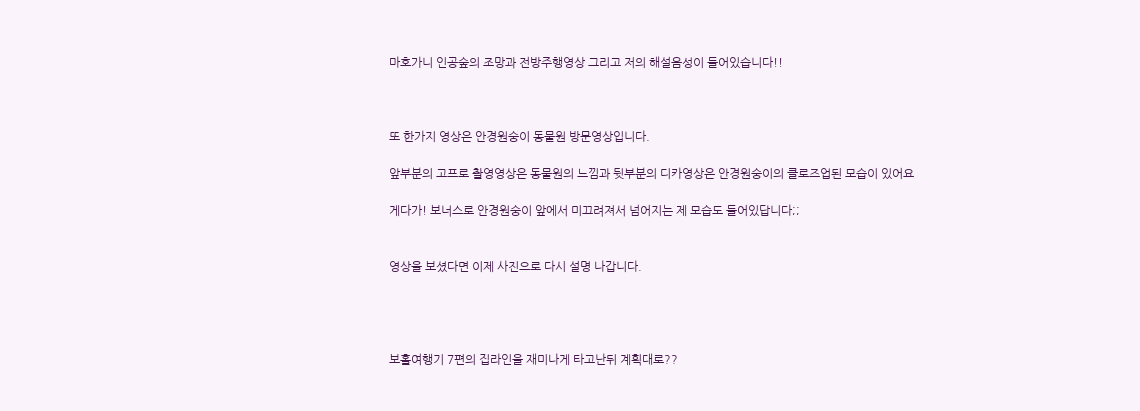마호가니 인공숲의 조망과 전방주행영상 그리고 저의 해설음성이 들어있습니다!!



또 한가지 영상은 안경원숭이 동물원 방문영상입니다.

앞부분의 고프로 촬영영상은 동물원의 느낌과 뒷부분의 디카영상은 안경원숭이의 클로즈업된 모습이 있어요

게다가! 보너스로 안경원숭이 앞에서 미끄려져서 넘어지는 제 모습도 들어있답니다;;


영상을 보셨다면 이제 사진으로 다시 설명 나갑니다.




보홀여행기 7편의 집라인을 재미나게 타고난뒤 계획대로??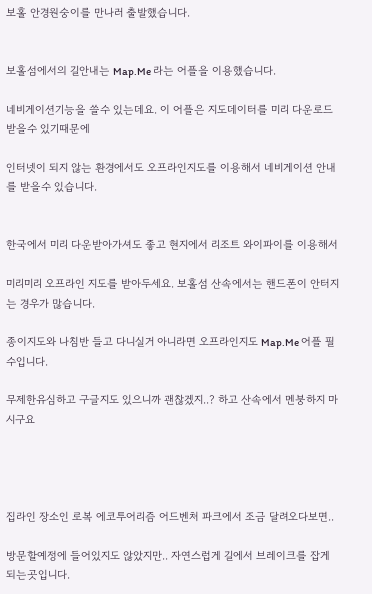보홀 안경원숭이를 만나러 출발했습니다.


보홀섬에서의 길안내는 Map.Me 라는 어플을 이용했습니다.

네비게이션기능을 쓸수 있는데요. 이 어플은 지도데이터를 미리 다운로드 받을수 있기때문에

인터넷이 되지 않는 환경에서도 오프라인지도를 이용해서 네비게이션 안내를 받을수 있습니다.


한국에서 미리 다운받아가셔도 좋고 현지에서 리조트 와이파이를 이용해서

미리미리 오프라인 지도를 받아두세요. 보홀섬 산속에서는 핸드폰이 안터지는 경우가 많습니다.

종이지도와 나침반 들고 다니실거 아니라면 오프라인지도 Map.Me 어플 필수입니다.

무제한유심하고 구글지도 있으니까 괜찮겠지..? 하고 산속에서 멘붕하지 마시구요




집라인 장소인 로복 에코투어리즘 어드벤처 파크에서 조금 달려오다보면..

방문할예정에 들어있지도 않았지만.. 자연스럽게 길에서 브레이크를 잡게 되는곳입니다.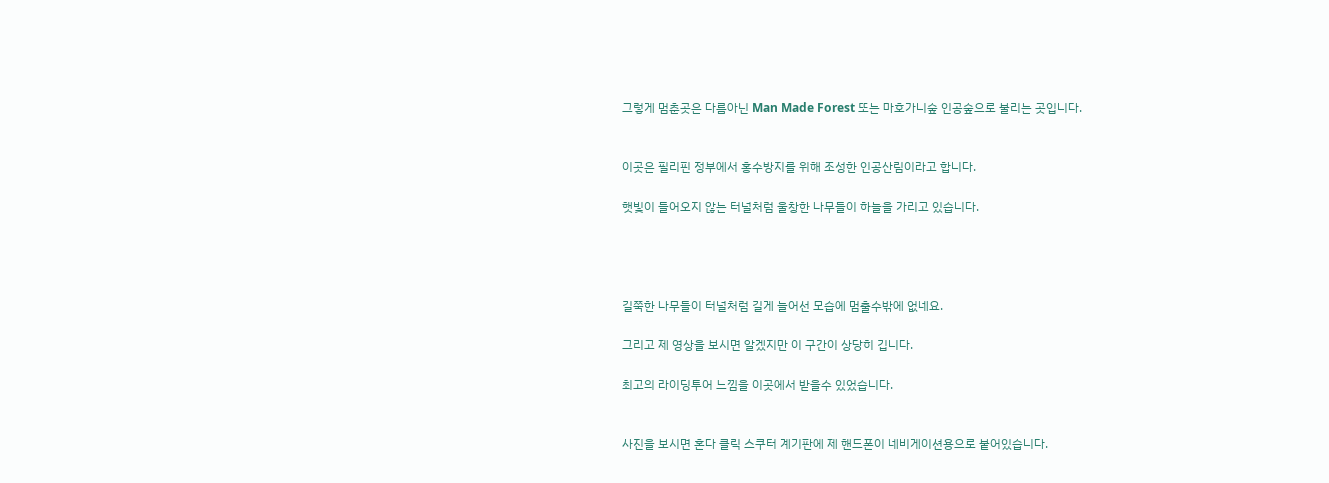그렇게 멈춘곳은 다름아닌 Man Made Forest 또는 마호가니숲 인공숲으로 불리는 곳입니다.


이곳은 필리핀 정부에서 홍수방지를 위해 조성한 인공산림이라고 합니다.

햇빛이 들어오지 않는 터널처럼 울창한 나무들이 하늘을 가리고 있습니다.




길쭉한 나무들이 터널처럼 길게 늘어선 모습에 멈출수밖에 없네요.

그리고 제 영상을 보시면 알겠지만 이 구간이 상당히 깁니다.

최고의 라이딩투어 느낌을 이곳에서 받을수 있었습니다.


사진을 보시면 혼다 클릭 스쿠터 계기판에 제 핸드폰이 네비게이션용으로 붙어있습니다.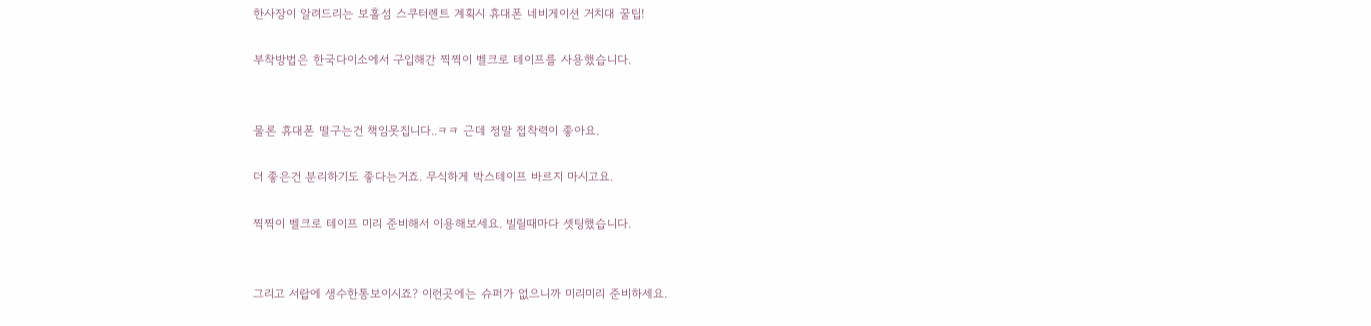한사장이 알려드리는 보홀섬 스쿠터렌트 계획시 휴대폰 네비게이션 거치대 꿀팁!

부착방법은 한국다이소에서 구입해간 찍찍이 벨크로 테이프를 사용했습니다.


물론 휴대폰 떨구는건 책임못집니다..ㅋㅋ 근데 정말 접착력이 좋아요.

더 좋은건 분리하기도 좋다는거죠. 무식하게 박스테이프 바르지 마시고요.

찍찍이 벨크로 테이프 미리 준비해서 이용해보세요. 빌릴때마다 셋팅했습니다.


그리고 서랍에 생수한통보이시죠? 이런곳에는 슈퍼가 없으니까 미리미리 준비하세요.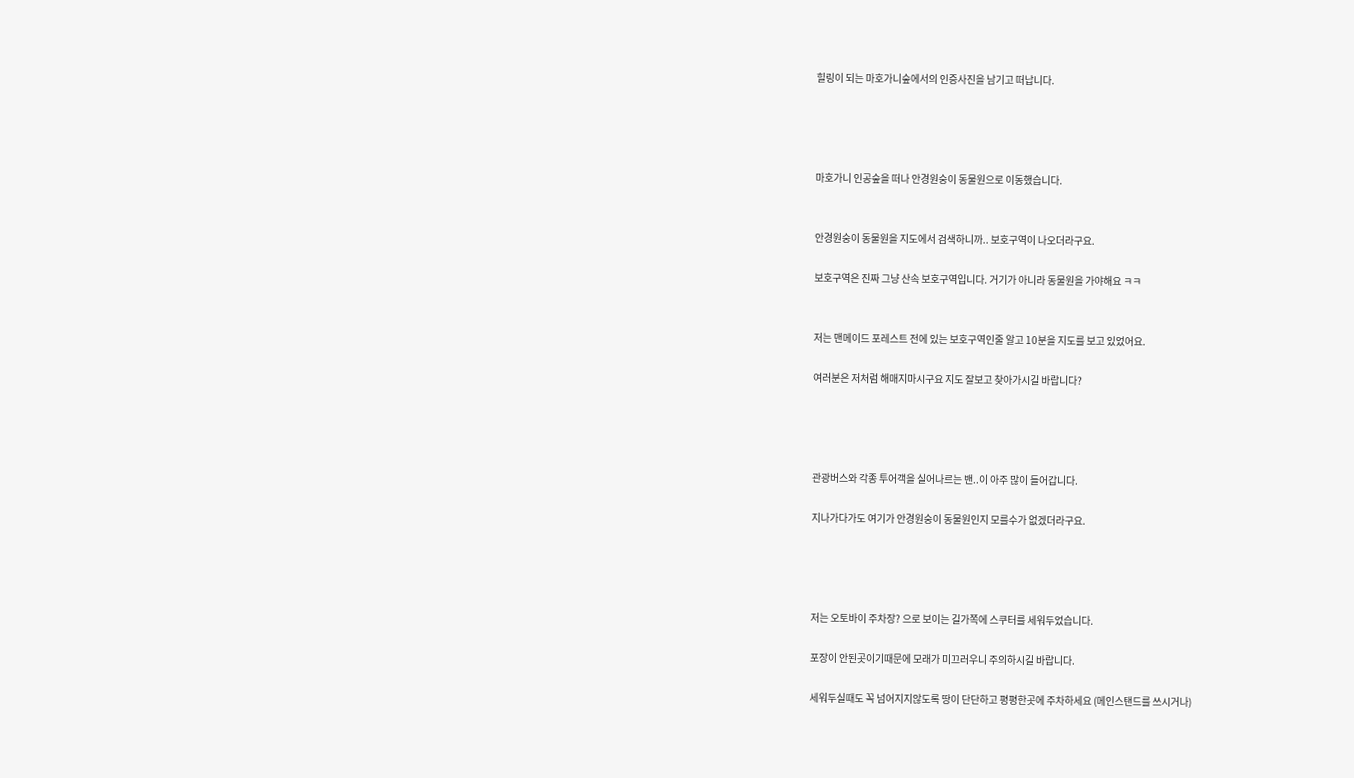힐링이 되는 마호가니숲에서의 인증사진을 남기고 떠납니다.




마호가니 인공숲을 떠나 안경원숭이 동물원으로 이동했습니다.


안경원숭이 동물원을 지도에서 검색하니까.. 보호구역이 나오더라구요.

보호구역은 진짜 그냥 산속 보호구역입니다. 거기가 아니라 동물원을 가야해요 ㅋㅋ


저는 맨메이드 포레스트 전에 있는 보호구역인줄 알고 10분을 지도를 보고 있었어요.

여러분은 저처럼 해매지마시구요 지도 잘보고 찾아가시길 바랍니다?




관광버스와 각종 투어객을 실어나르는 밴..이 아주 많이 들어갑니다.

지나가다가도 여기가 안경원숭이 동물원인지 모를수가 없겠더라구요.




저는 오토바이 주차장? 으로 보이는 길가쪽에 스쿠터를 세워두었습니다.

포장이 안된곳이기때문에 모래가 미끄러우니 주의하시길 바랍니다.

세워두실때도 꼭 넘어지지않도록 땅이 단단하고 평평한곳에 주차하세요 (메인스탠드를 쓰시거나)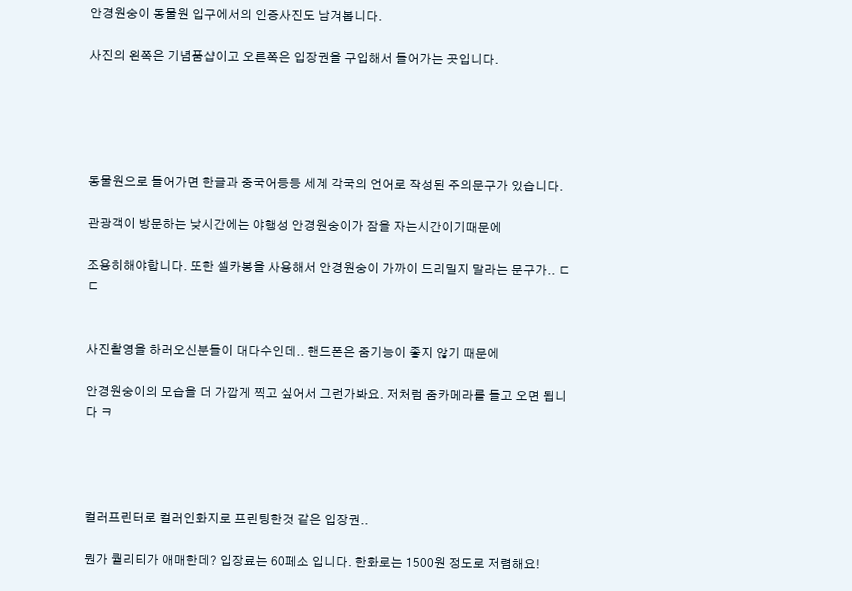안경원숭이 동물원 입구에서의 인증사진도 남겨봅니다.

사진의 왼쪽은 기념품샵이고 오른쪽은 입장권을 구입해서 들어가는 곳입니다.





동물원으로 들어가면 한글과 중국어등등 세계 각국의 언어로 작성된 주의문구가 있습니다.

관광객이 방문하는 낮시간에는 야행성 안경원숭이가 잠을 자는시간이기때문에

조용히해야합니다. 또한 셀카봉을 사용해서 안경원숭이 가까이 드리밀지 말라는 문구가.. ㄷㄷ


사진촬영을 하러오신분들이 대다수인데.. 핸드폰은 줌기능이 좋지 않기 때문에

안경원숭이의 모습을 더 가깝게 찍고 싶어서 그런가봐요. 저처럼 줌카메라를 들고 오면 됩니다 ㅋ




컬러프린터로 컬러인화지로 프린팅한것 같은 입장권..

뭔가 퀄리티가 애매한데? 입장료는 60페소 입니다. 한화로는 1500원 정도로 저렴해요!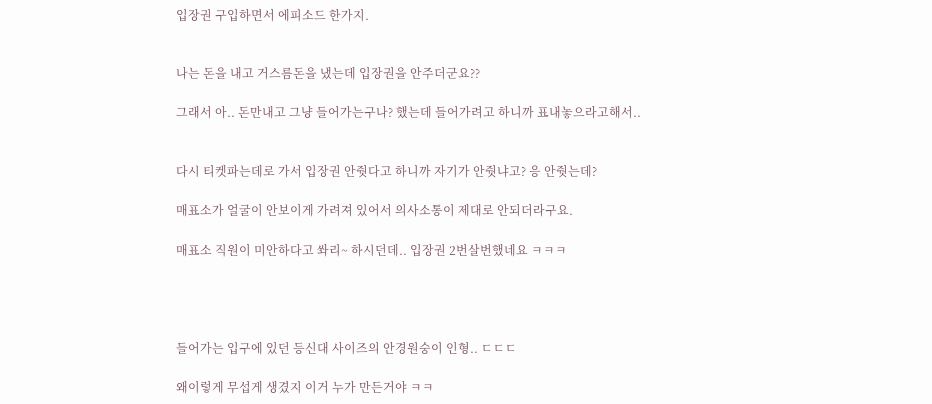입장권 구입하면서 에피소드 한가지.


나는 돈을 내고 거스름돈을 냈는데 입장권을 안주더군요??

그래서 아.. 돈만내고 그냥 들어가는구나? 했는데 들어가려고 하니까 표내놓으라고해서..


다시 티켓파는데로 가서 입장권 안줫다고 하니까 자기가 안줫냐고? 응 안줫는데?

매표소가 얼굴이 안보이게 가려져 있어서 의사소통이 제대로 안되더라구요.

매표소 직원이 미안하다고 쏴리~ 하시던데.. 입장권 2번살번했네요 ㅋㅋㅋ




들어가는 입구에 있던 등신대 사이즈의 안경원숭이 인형.. ㄷㄷㄷ

왜이렇게 무섭게 생겼지 이거 누가 만든거야 ㅋㅋ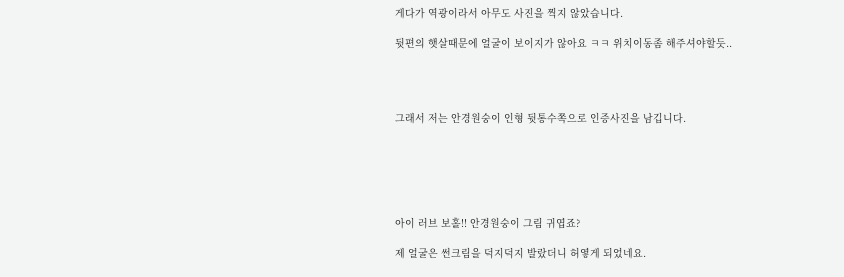게다가 역광이라서 아무도 사진을 찍지 않았습니다.

뒷편의 햇살때문에 얼굴이 보이지가 않아요 ㅋㅋ 위치이동좀 해주셔야할듯..




그래서 저는 안경원숭이 인형 뒷통수쪽으로 인증사진을 남깁니다.






아이 러브 보홀!! 안경원숭이 그림 귀엽죠?

제 얼굴은 썬크림을 덕지덕지 발랐더니 허옇게 되었네요.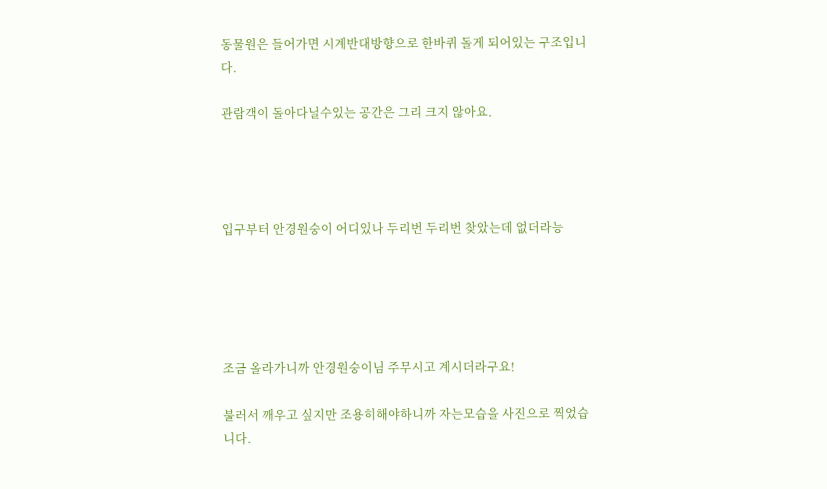동물원은 들어가면 시계반대방향으로 한바퀴 돌게 되어있는 구조입니다.

관람객이 돌아다닐수있는 공간은 그리 크지 않아요.




입구부터 안경원숭이 어디있나 두리번 두리번 찾았는데 없더라능





조금 올라가니까 안경원숭이님 주무시고 계시더라구요!

불러서 깨우고 싶지만 조용히해야하니까 자는모습을 사진으로 찍었습니다.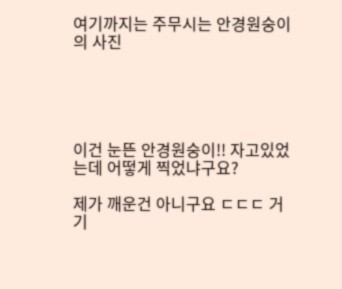여기까지는 주무시는 안경원숭이의 사진





이건 눈뜬 안경원숭이!! 자고있었는데 어떻게 찍었냐구요?

제가 깨운건 아니구요 ㄷㄷㄷ 거기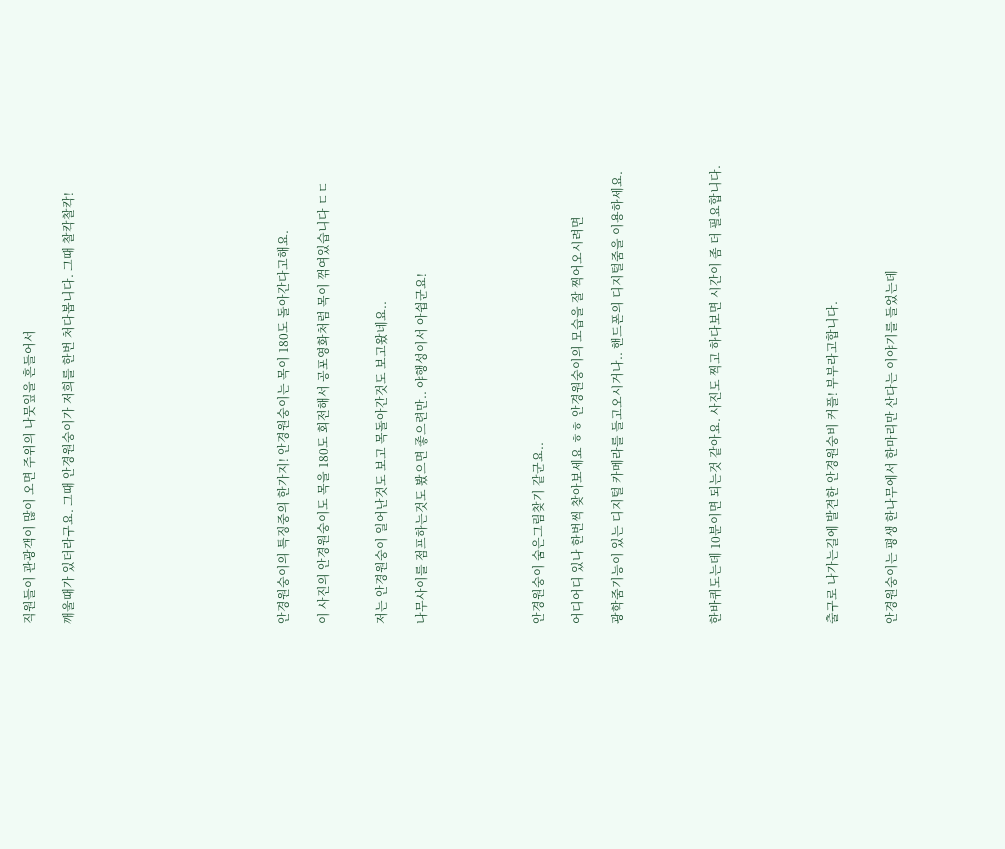직원들이 관광객이 많이 오면 주위의 나뭇잎을 흔들어서

깨울때가 있더라구요. 그때 안경원숭이가 저희를 한번 처다봅니다. 그때 찰칵찰칵!










안경원숭이의 특징중의 한가지! 안경원숭이는 목이 180도 돌아간다고해요.

이 사진의 안경원숭이도 목을 180도 회전해서 공포영화처럼 목이 꺾여있습니다 ㄷㄷ


저는 안경원숭이 일어난것도 보고 목돌아간것도 보고왔네요..

나무사이를 점프하는것도 봤으면 좋으련만.. 야행성이서 아쉽군요!





안경원숭이 숨은그림찾기 같군요..

어디어디 있나 한번씩 찾아보세요 ㅎㅎ 안경원숭이의 모습을 잘 찍어오시려면

광학줌기능이 있는 디지털 카메라를 들고오시거나.. 핸드폰의 디지털줌을 이용하세요.




한바퀴도는데 10분이면 되는것 같아요. 사진도 찍고 하다보면 시간이 좀 더 필요합니다.





출구로 나가는길에 발견한 안경원숭비 커플! 부부라고합니다.


안경원숭이는 평생 한나무에서 한마리만 산다는 이야기를 들었는데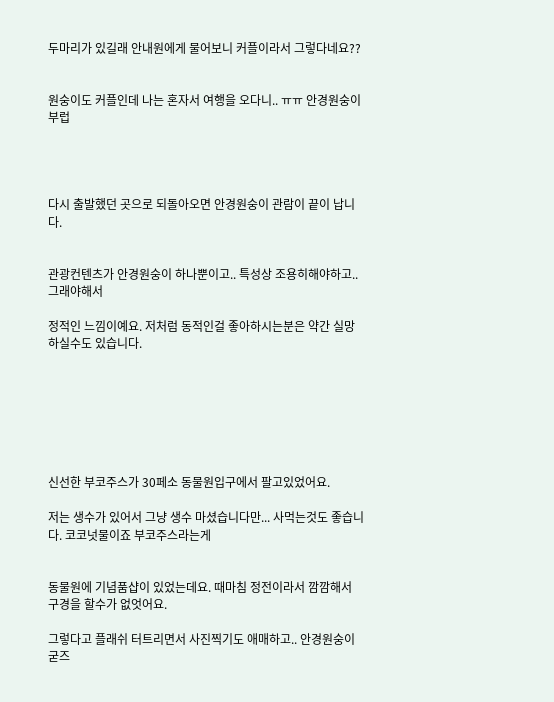두마리가 있길래 안내원에게 물어보니 커플이라서 그렇다네요??


원숭이도 커플인데 나는 혼자서 여행을 오다니.. ㅠㅠ 안경원숭이 부럽




다시 출발했던 곳으로 되돌아오면 안경원숭이 관람이 끝이 납니다.


관광컨텐츠가 안경원숭이 하나뿐이고.. 특성상 조용히해야하고.. 그래야해서

정적인 느낌이예요. 저처럼 동적인걸 좋아하시는분은 약간 실망하실수도 있습니다.







신선한 부코주스가 30페소 동물원입구에서 팔고있었어요.

저는 생수가 있어서 그냥 생수 마셨습니다만... 사먹는것도 좋습니다. 코코넛물이죠 부코주스라는게


동물원에 기념품샵이 있었는데요. 때마침 정전이라서 깜깜해서 구경을 할수가 없엇어요.

그렇다고 플래쉬 터트리면서 사진찍기도 애매하고.. 안경원숭이 굳즈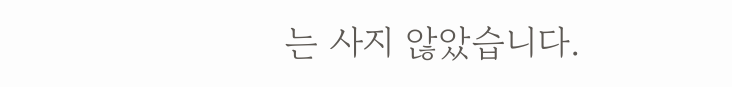는 사지 않았습니다.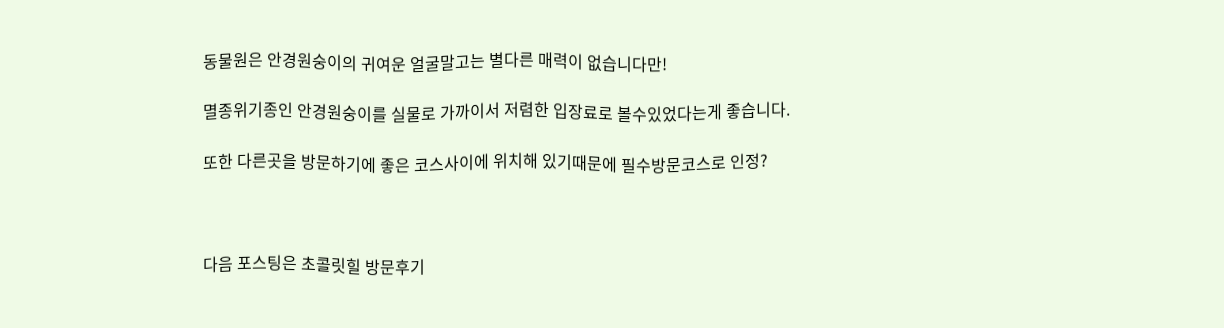동물원은 안경원숭이의 귀여운 얼굴말고는 별다른 매력이 없습니다만!

멸종위기종인 안경원숭이를 실물로 가까이서 저렴한 입장료로 볼수있었다는게 좋습니다.

또한 다른곳을 방문하기에 좋은 코스사이에 위치해 있기때문에 필수방문코스로 인정?



다음 포스팅은 초콜릿힐 방문후기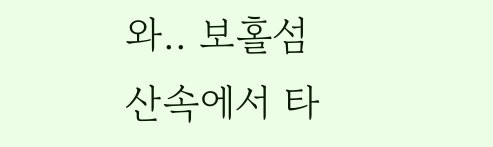와.. 보홀섬 산속에서 타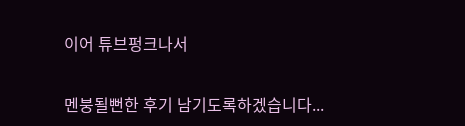이어 튜브펑크나서

멘붕될뻔한 후기 남기도록하겠습니다...